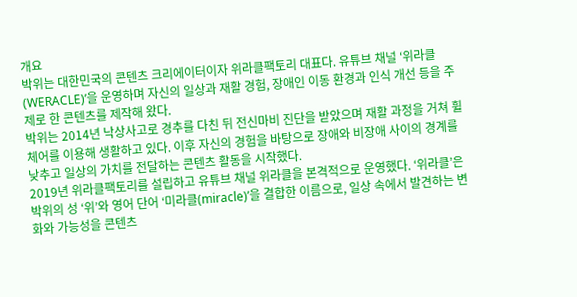개요
박위는 대한민국의 콘텐츠 크리에이터이자 위라클팩토리 대표다. 유튜브 채널 ‘위라클(WERACLE)’을 운영하며 자신의 일상과 재활 경험, 장애인 이동 환경과 인식 개선 등을 주제로 한 콘텐츠를 제작해 왔다.
박위는 2014년 낙상사고로 경추를 다친 뒤 전신마비 진단을 받았으며 재활 과정을 거쳐 휠체어를 이용해 생활하고 있다. 이후 자신의 경험을 바탕으로 장애와 비장애 사이의 경계를 낮추고 일상의 가치를 전달하는 콘텐츠 활동을 시작했다.
2019년 위라클팩토리를 설립하고 유튜브 채널 위라클을 본격적으로 운영했다. ‘위라클’은 박위의 성 ‘위’와 영어 단어 ‘미라클(miracle)’을 결합한 이름으로, 일상 속에서 발견하는 변화와 가능성을 콘텐츠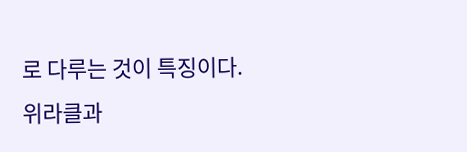로 다루는 것이 특징이다.
위라클과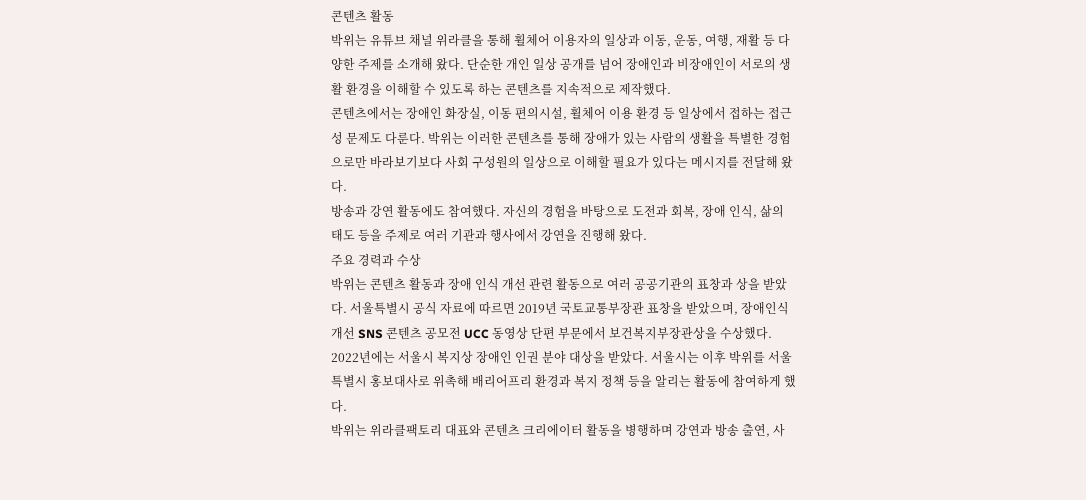콘텐츠 활동
박위는 유튜브 채널 위라클을 통해 휠체어 이용자의 일상과 이동, 운동, 여행, 재활 등 다양한 주제를 소개해 왔다. 단순한 개인 일상 공개를 넘어 장애인과 비장애인이 서로의 생활 환경을 이해할 수 있도록 하는 콘텐츠를 지속적으로 제작했다.
콘텐츠에서는 장애인 화장실, 이동 편의시설, 휠체어 이용 환경 등 일상에서 접하는 접근성 문제도 다룬다. 박위는 이러한 콘텐츠를 통해 장애가 있는 사람의 생활을 특별한 경험으로만 바라보기보다 사회 구성원의 일상으로 이해할 필요가 있다는 메시지를 전달해 왔다.
방송과 강연 활동에도 참여했다. 자신의 경험을 바탕으로 도전과 회복, 장애 인식, 삶의 태도 등을 주제로 여러 기관과 행사에서 강연을 진행해 왔다.
주요 경력과 수상
박위는 콘텐츠 활동과 장애 인식 개선 관련 활동으로 여러 공공기관의 표창과 상을 받았다. 서울특별시 공식 자료에 따르면 2019년 국토교통부장관 표창을 받았으며, 장애인식개선 SNS 콘텐츠 공모전 UCC 동영상 단편 부문에서 보건복지부장관상을 수상했다.
2022년에는 서울시 복지상 장애인 인권 분야 대상을 받았다. 서울시는 이후 박위를 서울특별시 홍보대사로 위촉해 배리어프리 환경과 복지 정책 등을 알리는 활동에 참여하게 했다.
박위는 위라클팩토리 대표와 콘텐츠 크리에이터 활동을 병행하며 강연과 방송 출연, 사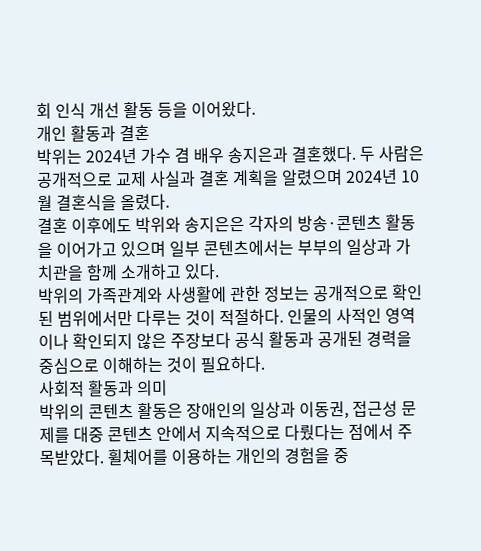회 인식 개선 활동 등을 이어왔다.
개인 활동과 결혼
박위는 2024년 가수 겸 배우 송지은과 결혼했다. 두 사람은 공개적으로 교제 사실과 결혼 계획을 알렸으며 2024년 10월 결혼식을 올렸다.
결혼 이후에도 박위와 송지은은 각자의 방송·콘텐츠 활동을 이어가고 있으며 일부 콘텐츠에서는 부부의 일상과 가치관을 함께 소개하고 있다.
박위의 가족관계와 사생활에 관한 정보는 공개적으로 확인된 범위에서만 다루는 것이 적절하다. 인물의 사적인 영역이나 확인되지 않은 주장보다 공식 활동과 공개된 경력을 중심으로 이해하는 것이 필요하다.
사회적 활동과 의미
박위의 콘텐츠 활동은 장애인의 일상과 이동권, 접근성 문제를 대중 콘텐츠 안에서 지속적으로 다뤘다는 점에서 주목받았다. 휠체어를 이용하는 개인의 경험을 중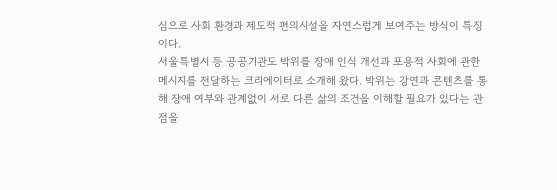심으로 사회 환경과 제도적 편의시설을 자연스럽게 보여주는 방식이 특징이다.
서울특별시 등 공공기관도 박위를 장애 인식 개선과 포용적 사회에 관한 메시지를 전달하는 크리에이터로 소개해 왔다. 박위는 강연과 콘텐츠를 통해 장애 여부와 관계없이 서로 다른 삶의 조건을 이해할 필요가 있다는 관점을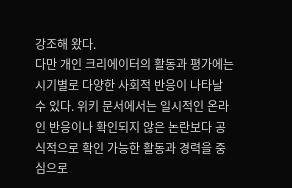강조해 왔다.
다만 개인 크리에이터의 활동과 평가에는 시기별로 다양한 사회적 반응이 나타날 수 있다. 위키 문서에서는 일시적인 온라인 반응이나 확인되지 않은 논란보다 공식적으로 확인 가능한 활동과 경력을 중심으로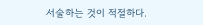서술하는 것이 적절하다.